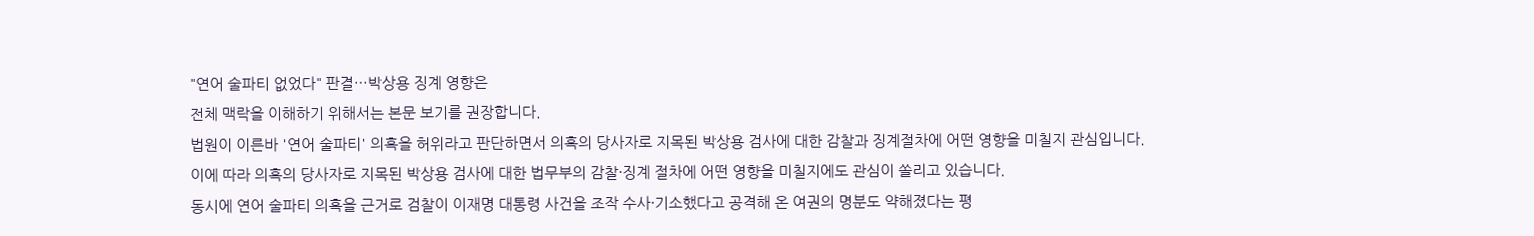"연어 술파티 없었다" 판결…박상용 징계 영향은
전체 맥락을 이해하기 위해서는 본문 보기를 권장합니다.
법원이 이른바 '연어 술파티' 의혹을 허위라고 판단하면서 의혹의 당사자로 지목된 박상용 검사에 대한 감찰과 징계절차에 어떤 영향을 미칠지 관심입니다.
이에 따라 의혹의 당사자로 지목된 박상용 검사에 대한 법무부의 감찰·징계 절차에 어떤 영향을 미칠지에도 관심이 쏠리고 있습니다.
동시에 연어 술파티 의혹을 근거로 검찰이 이재명 대통령 사건을 조작 수사·기소했다고 공격해 온 여권의 명분도 약해졌다는 평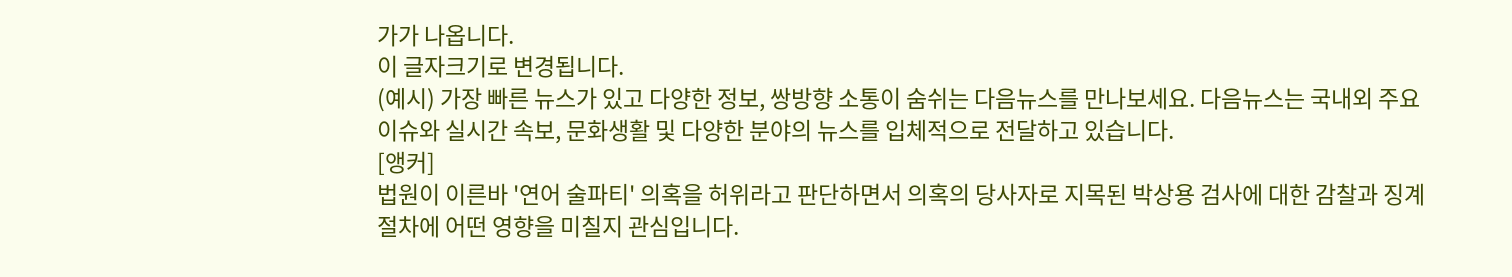가가 나옵니다.
이 글자크기로 변경됩니다.
(예시) 가장 빠른 뉴스가 있고 다양한 정보, 쌍방향 소통이 숨쉬는 다음뉴스를 만나보세요. 다음뉴스는 국내외 주요이슈와 실시간 속보, 문화생활 및 다양한 분야의 뉴스를 입체적으로 전달하고 있습니다.
[앵커]
법원이 이른바 '연어 술파티' 의혹을 허위라고 판단하면서 의혹의 당사자로 지목된 박상용 검사에 대한 감찰과 징계절차에 어떤 영향을 미칠지 관심입니다.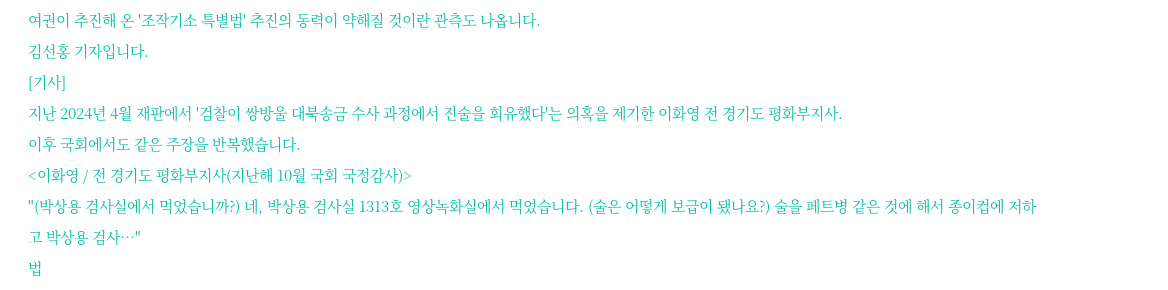여권이 추진해 온 '조작기소 특별법' 추진의 동력이 약해질 것이란 관측도 나옵니다.
김선홍 기자입니다.
[기사]
지난 2024년 4월 재판에서 '검찰이 쌍방울 대북송금 수사 과정에서 진술을 회유했다'는 의혹을 제기한 이화영 전 경기도 평화부지사.
이후 국회에서도 같은 주장을 반복했습니다.
<이화영 / 전 경기도 평화부지사(지난해 10월 국회 국정감사)>
"(박상용 검사실에서 먹었습니까?) 네, 박상용 검사실 1313호 영상녹화실에서 먹었습니다. (술은 어떻게 보급이 됐나요?) 술을 페트병 같은 것에 해서 종이컵에 저하고 박상용 검사…"
법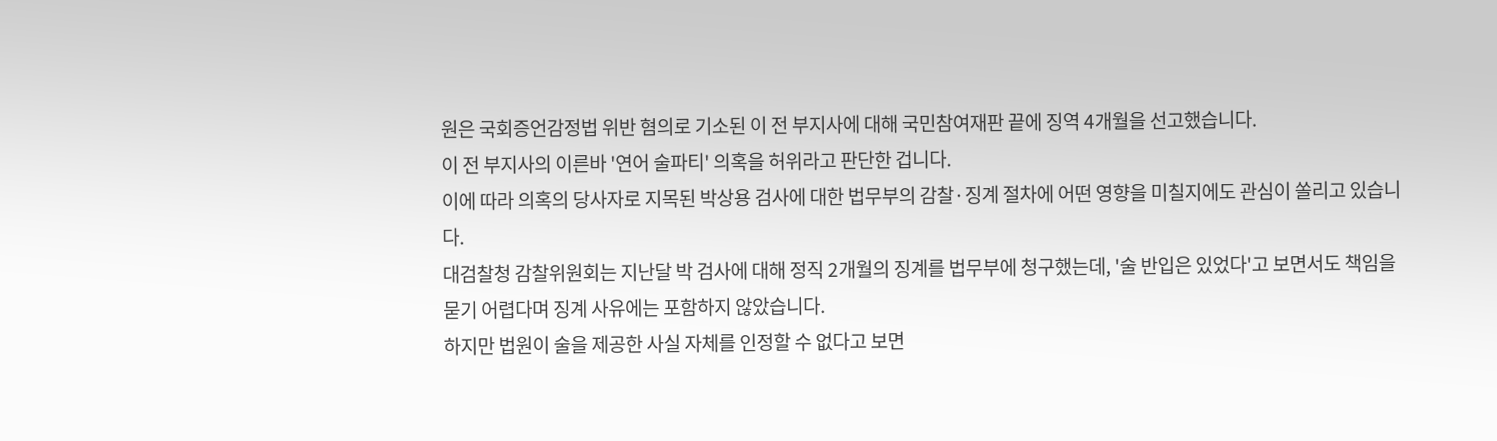원은 국회증언감정법 위반 혐의로 기소된 이 전 부지사에 대해 국민참여재판 끝에 징역 4개월을 선고했습니다.
이 전 부지사의 이른바 '연어 술파티' 의혹을 허위라고 판단한 겁니다.
이에 따라 의혹의 당사자로 지목된 박상용 검사에 대한 법무부의 감찰·징계 절차에 어떤 영향을 미칠지에도 관심이 쏠리고 있습니다.
대검찰청 감찰위원회는 지난달 박 검사에 대해 정직 2개월의 징계를 법무부에 청구했는데, '술 반입은 있었다'고 보면서도 책임을 묻기 어렵다며 징계 사유에는 포함하지 않았습니다.
하지만 법원이 술을 제공한 사실 자체를 인정할 수 없다고 보면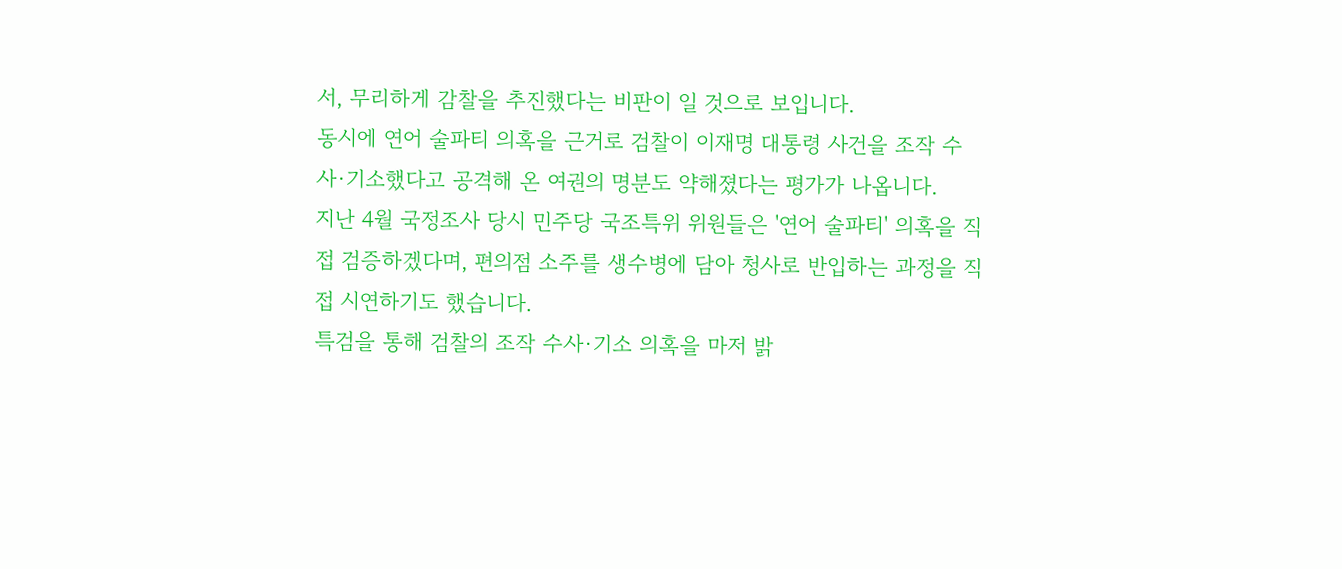서, 무리하게 감찰을 추진했다는 비판이 일 것으로 보입니다.
동시에 연어 술파티 의혹을 근거로 검찰이 이재명 대통령 사건을 조작 수사·기소했다고 공격해 온 여권의 명분도 약해졌다는 평가가 나옵니다.
지난 4월 국정조사 당시 민주당 국조특위 위원들은 '연어 술파티' 의혹을 직접 검증하겠다며, 편의점 소주를 생수병에 담아 청사로 반입하는 과정을 직접 시연하기도 했습니다.
특검을 통해 검찰의 조작 수사·기소 의혹을 마저 밝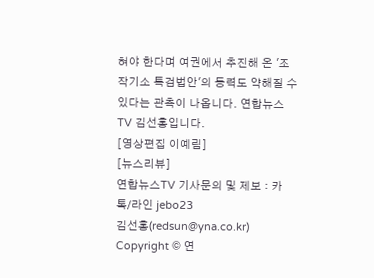혀야 한다며 여권에서 추진해 온 '조작기소 특검법안'의 동력도 약해질 수 있다는 관측이 나옵니다. 연합뉴스TV 김선홍입니다.
[영상편집 이예림]
[뉴스리뷰]
연합뉴스TV 기사문의 및 제보 : 카톡/라인 jebo23
김선홍(redsun@yna.co.kr)
Copyright © 연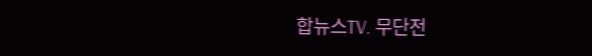합뉴스TV. 무단전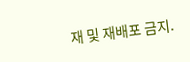재 및 재배포 금지.